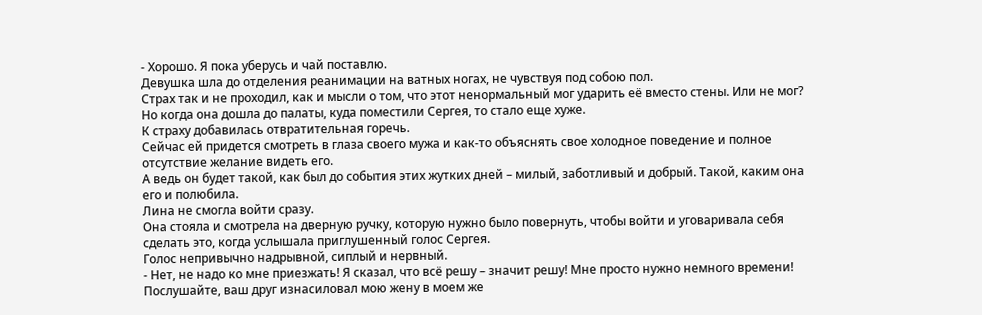- Хорошо. Я пока уберусь и чай поставлю.
Девушка шла до отделения реанимации на ватных ногах, не чувствуя под собою пол.
Страх так и не проходил, как и мысли о том, что этот ненормальный мог ударить её вместо стены. Или не мог?
Но когда она дошла до палаты, куда поместили Сергея, то стало еще хуже.
К страху добавилась отвратительная горечь.
Сейчас ей придется смотреть в глаза своего мужа и как-то объяснять свое холодное поведение и полное отсутствие желание видеть его.
А ведь он будет такой, как был до события этих жутких дней – милый, заботливый и добрый. Такой, каким она его и полюбила.
Лина не смогла войти сразу.
Она стояла и смотрела на дверную ручку, которую нужно было повернуть, чтобы войти и уговаривала себя сделать это, когда услышала приглушенный голос Сергея.
Голос непривычно надрывной, сиплый и нервный.
- Нет, не надо ко мне приезжать! Я сказал, что всё решу – значит решу! Мне просто нужно немного времени! Послушайте, ваш друг изнасиловал мою жену в моем же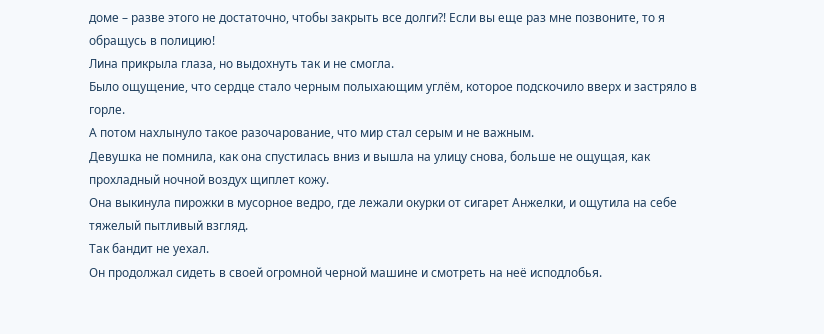доме – разве этого не достаточно, чтобы закрыть все долги?! Если вы еще раз мне позвоните, то я обращусь в полицию!
Лина прикрыла глаза, но выдохнуть так и не смогла.
Было ощущение, что сердце стало черным полыхающим углём, которое подскочило вверх и застряло в горле.
А потом нахлынуло такое разочарование, что мир стал серым и не важным.
Девушка не помнила, как она спустилась вниз и вышла на улицу снова, больше не ощущая, как прохладный ночной воздух щиплет кожу.
Она выкинула пирожки в мусорное ведро, где лежали окурки от сигарет Анжелки, и ощутила на себе тяжелый пытливый взгляд.
Так бандит не уехал.
Он продолжал сидеть в своей огромной черной машине и смотреть на неё исподлобья.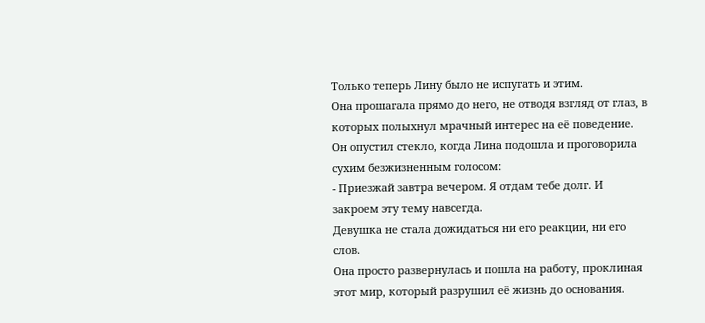Только теперь Лину было не испугать и этим.
Она прошагала прямо до него, не отводя взгляд от глаз, в которых полыхнул мрачный интерес на её поведение.
Он опустил стекло, когда Лина подошла и проговорила сухим безжизненным голосом:
- Приезжай завтра вечером. Я отдам тебе долг. И закроем эту тему навсегда.
Девушка не стала дожидаться ни его реакции, ни его слов.
Она просто развернулась и пошла на работу, проклиная этот мир, который разрушил её жизнь до основания.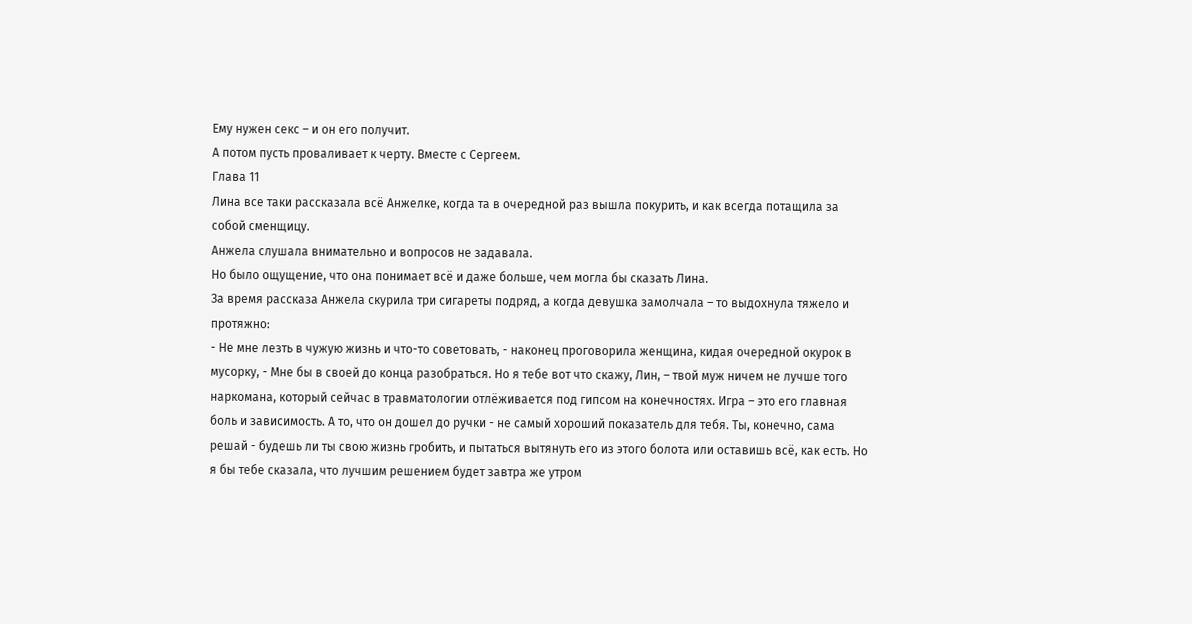Ему нужен секс – и он его получит.
А потом пусть проваливает к черту. Вместе с Сергеем.
Глава 11
Лина все таки рассказала всё Анжелке, когда та в очередной раз вышла покурить, и как всегда потащила за собой сменщицу.
Анжела слушала внимательно и вопросов не задавала.
Но было ощущение, что она понимает всё и даже больше, чем могла бы сказать Лина.
За время рассказа Анжела скурила три сигареты подряд, а когда девушка замолчала – то выдохнула тяжело и протяжно:
- Не мне лезть в чужую жизнь и что-то советовать, - наконец проговорила женщина, кидая очередной окурок в мусорку, - Мне бы в своей до конца разобраться. Но я тебе вот что скажу, Лин, – твой муж ничем не лучше того наркомана, который сейчас в травматологии отлёживается под гипсом на конечностях. Игра – это его главная боль и зависимость. А то, что он дошел до ручки - не самый хороший показатель для тебя. Ты, конечно, сама решай - будешь ли ты свою жизнь гробить, и пытаться вытянуть его из этого болота или оставишь всё, как есть. Но я бы тебе сказала, что лучшим решением будет завтра же утром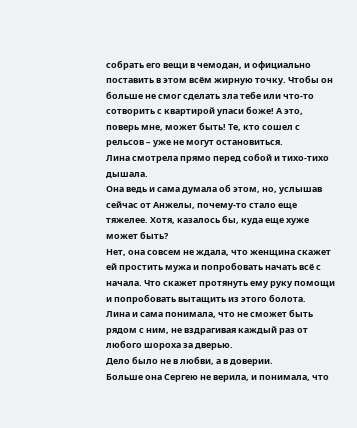собрать его вещи в чемодан, и официально поставить в этом всём жирную точку. Чтобы он больше не смог сделать зла тебе или что-то сотворить с квартирой упаси боже! А это, поверь мне, может быть! Те, кто сошел с рельсов – уже не могут остановиться.
Лина смотрела прямо перед собой и тихо-тихо дышала.
Она ведь и сама думала об этом, но, услышав сейчас от Анжелы, почему-то стало еще тяжелее. Хотя, казалось бы, куда еще хуже может быть?
Нет, она совсем не ждала, что женщина скажет ей простить мужа и попробовать начать всё с начала. Что скажет протянуть ему руку помощи и попробовать вытащить из этого болота.
Лина и сама понимала, что не сможет быть рядом с ним, не вздрагивая каждый раз от любого шороха за дверью.
Дело было не в любви, а в доверии.
Больше она Сергею не верила, и понимала, что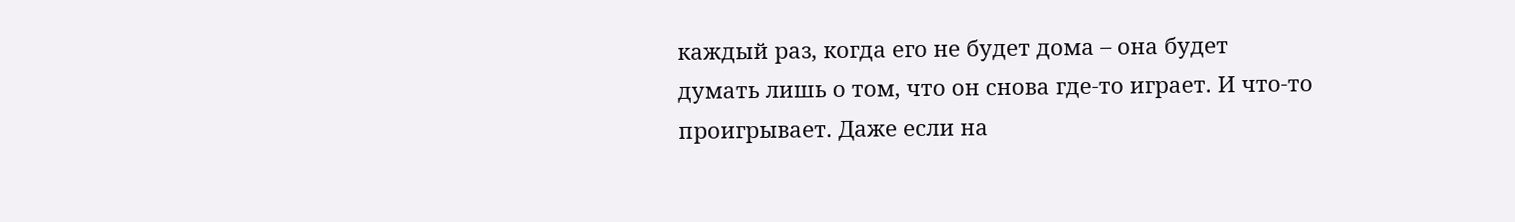каждый раз, когда его не будет дома – она будет думать лишь о том, что он снова где-то играет. И что-то проигрывает. Даже если на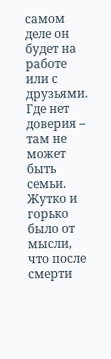самом деле он будет на работе или с друзьями.
Где нет доверия – там не может быть семьи.
Жутко и горько было от мысли, что после смерти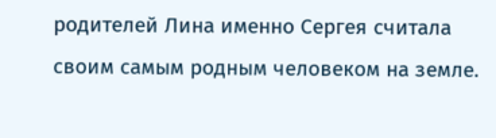родителей Лина именно Сергея считала своим самым родным человеком на земле.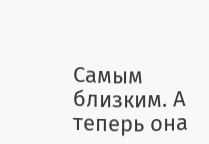Самым близким. А теперь она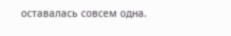оставалась совсем одна.